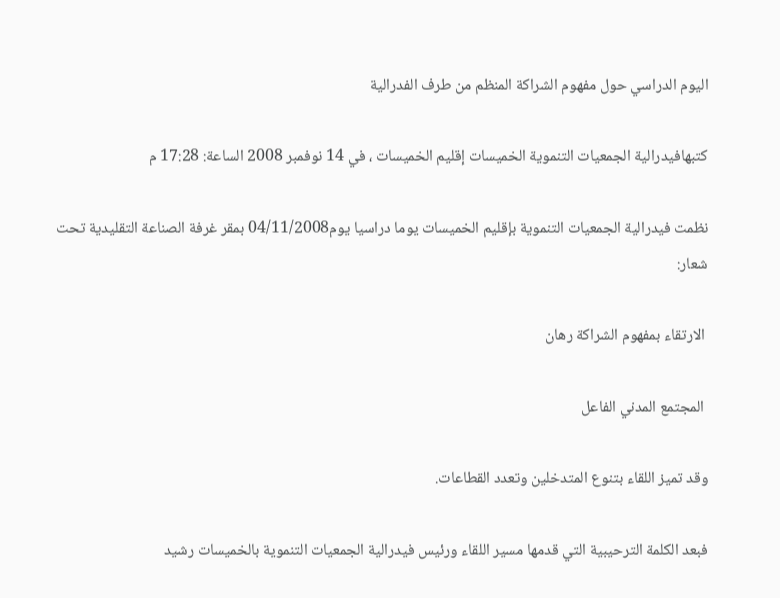اليوم الدراسي حول مفهوم الشراكة المنظم من طرف الفدرالية

كتبهافيدرالية الجمعيات التنموية الخميسات إقليم الخميسات ، في 14 نوفمبر 2008 الساعة: 17:28 م

نظمت فيدرالية الجمعيات التنموية بإقليم الخميسات يوما دراسيا يوم04/11/2008 بمقر غرفة الصناعة التقليدية تحت شعار:

 الارتقاء بمفهوم الشراكة رهان

 المجتمع المدني الفاعل

وقد تميز اللقاء بتنوع المتدخلين وتعدد القطاعات.

فبعد الكلمة الترحيبية التي قدمها مسير اللقاء ورئيس فيدرالية الجمعيات التنموية بالخميسات رشيد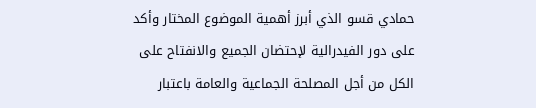حمادي قسو الذي أبرز أهمية الموضوع المختار وأكد على دور الفيدرالية لإحتضان الجميع والانفتاح على الكل من أجل المصلحة الجماعية والعامة باعتبار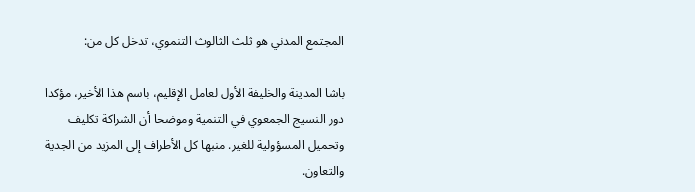المجتمع المدني هو ثلث الثالوث التنموي، تدخل كل من:

باشا المدينة والخليفة الأول لعامل الإقليم، باسم هذا الأخير، مؤكدا دور النسيج الجمعوي في التنمية وموضحا أن الشراكة تكليف وتحميل المسؤولية للغير. منبها كل الأطراف إلى المزيد من الجدية والتعاون.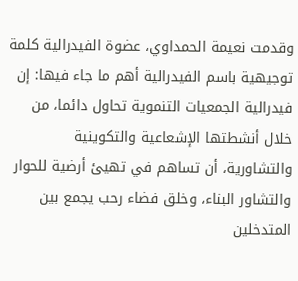وقدمت نعيمة الحمداوي، عضوة الفيدرالية كلمة توجيهية باسم الفيدرالية أهم ما جاء فيها: إن فيدرالية الجمعيات التنموية تحاول دائما، من خلال أنشطتها الإشعاعية والتكوينية والتشاورية، أن تساهم في تهيئ أرضية للحوار والتشاور البناء، وخلق فضاء رحب يجمع بين المتدخلين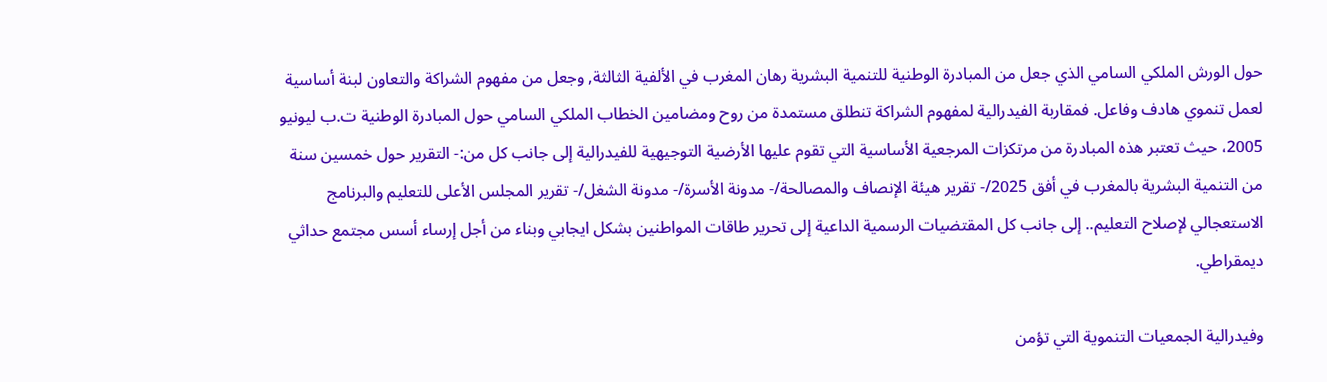حول الورش الملكي السامي الذي جعل من المبادرة الوطنية للتنمية البشرية رهان المغرب في الألفية الثالثة, وجعل من مفهوم الشراكة والتعاون لبنة أساسية لعمل تنموي هادف وفاعل. فمقاربة الفيدرالية لمفهوم الشراكة تنطلق مستمدة من روح ومضامين الخطاب الملكي السامي حول المبادرة الوطنية ت.ب ليونيو 2005، حيث تعتبر هذه المبادرة من مرتكزات المرجعية الأساسية التي تقوم عليها الأرضية التوجيهية للفيدرالية إلى جانب كل من:- التقرير حول خمسين سنة من التنمية البشرية بالمغرب في أفق 2025/- تقرير هيئة الإنصاف والمصالحة/- مدونة الأسرة/- مدونة الشغل/- تقرير المجلس الأعلى للتعليم والبرنامج الاستعجالي لإصلاح التعليم.. إلى جانب كل المقتضيات الرسمية الداعية إلى تحرير طاقات المواطنين بشكل ايجابي وبناء من أجل إرساء أسس مجتمع حداثي ديمقراطي.

وفيدرالية الجمعيات التنموية التي تؤمن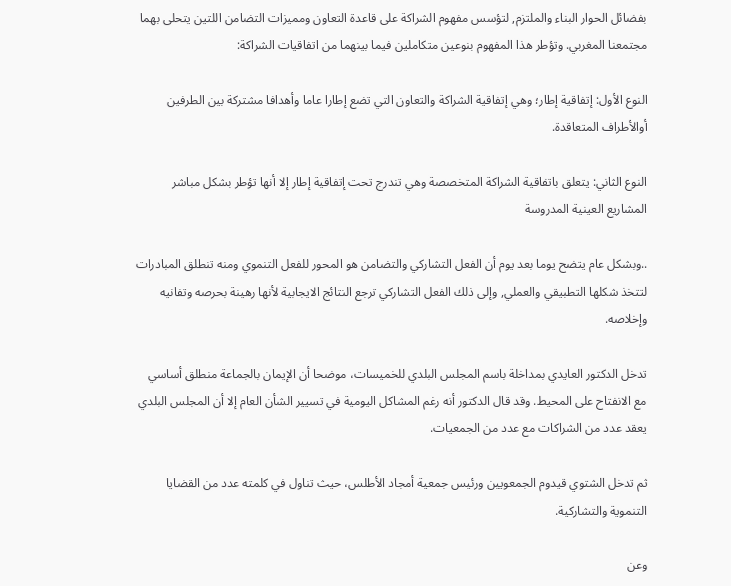بفضائل الحوار البناء والملتزم, لتؤسس مفهوم الشراكة على قاعدة التعاون ومميزات التضامن اللتين يتحلى بهما مجتمعنا المغربي. وتؤطر هذا المفهوم بنوعين متكاملين فيما بينهما من اتفاقيات الشراكة:

النوع الأول: إتفاقية إطار؛ وهي إتفاقية الشراكة والتعاون التي تضع إطارا عاما وأهدافا مشتركة بين الطرفين أوالأطراف المتعاقدة.

النوع الثاني: يتعلق باتفاقية الشراكة المتخصصة وهي تندرج تحت إتفاقية إطار إلا أنها تؤطر بشكل مباشر المشاريع العينية المدروسة

..وبشكل عام يتضح يوما بعد يوم أن الفعل التشاركي والتضامن هو المحور للفعل التنموي ومنه تنطلق المبادرات لتتخذ شكلها التطبيقي والعملي, وإلى ذلك الفعل التشاركي ترجع النتائج الايجابية لأنها رهينة بحرصه وتفانيه وإخلاصه.

تدخل الدكتور العايدي بمداخلة باسم المجلس البلدي للخميسات، موضحا أن الإيمان بالجماعة منطلق أساسي مع الانفتاح على المحيط. وقد قال الدكتور أنه رغم المشاكل اليومية في تسيير الشأن العام إلا أن المجلس البلدي يعقد عدد من الشراكات مع عدد من الجمعيات.

ثم تدخل الشتوي قيدوم الجمعويين ورئيس جمعية أمجاد الأطلس، حيث تناول في كلمته عدد من القضايا التنموية والتشاركية.

وعن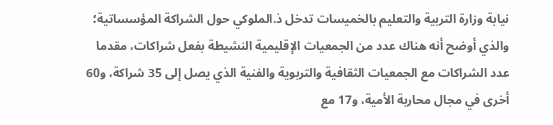نيابة وزارة التربية والتعليم بالخميسات تدخل ذ.الملوكي حول الشراكة المؤسساتية؛ والذي أوضح أنه هناك عدد من الجمعيات الإقليمية النشيطة بفعل شراكات، مقدما عدد الشراكات مع الجمعيات الثقافية والتربوية والفنية الذي يصل إلى 35 شراكة، و60 أخرى في مجال محاربة الأمية، و17 مع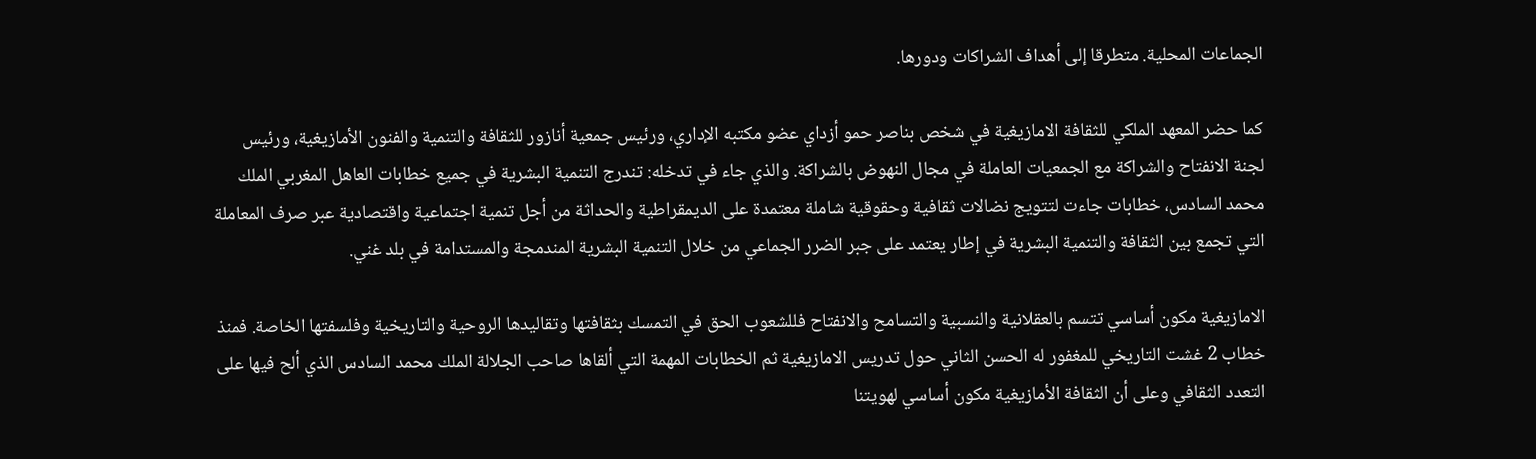الجماعات المحلية. متطرقا إلى أهداف الشراكات ودورها.

كما حضر المعهد الملكي للثقافة الامازيغية في شخص بناصر حمو أزداي عضو مكتبه الإداري، ورئيس جمعية أنازور للثقافة والتنمية والفنون الأمازيغية، ورئيس لجنة الانفتاح والشراكة مع الجمعيات العاملة في مجال النهوض بالشراكة. والذي جاء في تدخله: تندرج التنمية البشرية في جميع خطابات العاهل المغربي الملك محمد السادس، خطابات جاءت لتتويج نضالات ثقافية وحقوقية شاملة معتمدة على الديمقراطية والحداثة من أجل تنمية اجتماعية واقتصادية عبر صرف المعاملة التي تجمع بين الثقافة والتنمية البشرية في إطار يعتمد على جبر الضرر الجماعي من خلال التنمية البشرية المندمجة والمستدامة في بلد غني.

الامازيغية مكون أساسي تتسم بالعقلانية والنسبية والتسامح والانفتاح فللشعوب الحق في التمسك بثقافتها وتقاليدها الروحية والتاريخية وفلسفتها الخاصة. فمنذ خطاب 2 غشت التاريخي للمغفور له الحسن الثاني حول تدريس الامازيغية ثم الخطابات المهمة التي ألقاها صاحب الجلالة الملك محمد السادس الذي ألح فيها على التعدد الثقافي وعلى أن الثقافة الأمازيغية مكون أساسي لهويتنا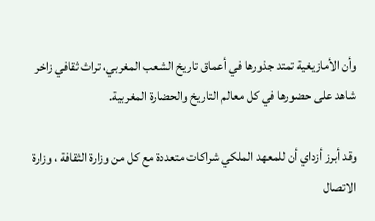وأن الأمازيغية تمتد جذورها في أعماق تاريخ الشعب المغربي، تراث ثقافي زاخر شاهد على حضورها في كل معالم التاريخ والحضارة المغربية.

وقد أبرز أزداي أن للمعهد الملكي شراكات متعددة مع كل من وزارة الثقافة ، وزارة الاتصال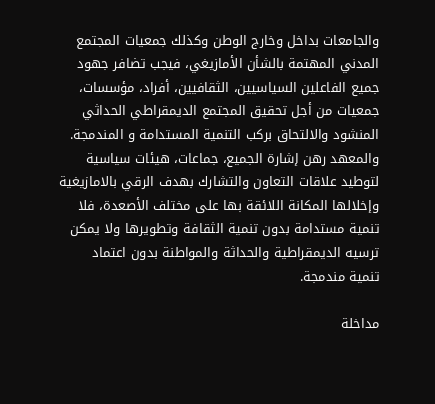والجامعات بداخل وخارج الوطن وكذلك جمعيات المجتمع المدني المهتمة بالشأن الأمازيغي، فيجب تضافر جهود جميع الفاعلين السياسيين، الثقافيين، أفراد، مؤسسات، جمعيات من أجل تحقيق المجتمع الديمقراطي الحداثي المنشود والالتحاق بركب التنمية المستدامة و المندمجة. والمعهد رهن إشارة الجميع، جماعات، هيئات سياسية لتوطيد علاقات التعاون والتشارك بهدف الرقي بالامازيغية وإخلالها المكانة اللائقة بها على مختلف الأصعدة، فلا تنمية مستدامة بدون تنمية الثقافة وتطويرها ولا يمكن ترسيه الديمقراطية والحداثة والمواطنة بدون اعتماد تنمية مندمجة.

مداخلة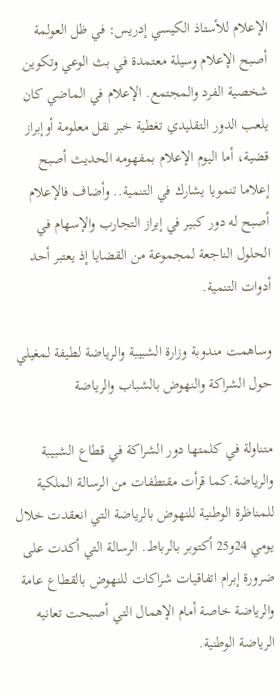الإعلام للأستاذ الكيسي إدريس: في ظل العولمة أصبح الإعلام وسيلة معتمدة في بث الوعي وتكوين شخصية الفرد والمجتمع. الإعلام في الماضي كان يلعب الدور التقليدي تغطية خبر نقل معلومة أوإبراز قضية، أما اليوم الإعلام بمفهومه الحديث أصبح إعلاما تنمويا يشارك في التنمية.. وأضاف فالإعلام أصبح له دور كبير في إبراز التجارب والإسهام في الحلول الناجعة لمجموعة من القضايا إذ يعتبر أحد أدوات التنمية.

وساهمت مندوبة وزارة الشبيبة والرياضة لطيفة لمغيلي حول الشراكة والنهوض بالشباب والرياضة

متناولة في كلمتها دور الشراكة في قطاع الشبيبة والرياضة.كما قرأت مقتطفات من الرسالة الملكية للمناظرة الوطنية للنهوض بالرياضة التي انعقدت خلال يومي 24و25 أكتوبر بالرباط. الرسالة التي أكدت على ضرورة إبرام اتفاقيات شراكات للنهوض بالقطاع عامة والرياضة خاصة أمام الإهمال التي أصبحت تعانيه الرياضة الوطنية.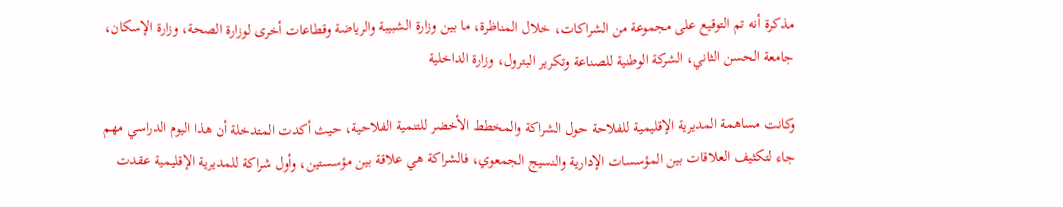مذكرة أنه تم التوقيع على مجموعة من الشراكات، خلال المناظرة، ما بين وزارة الشبيبة والرياضة وقطاعات أخرى لوزارة الصحة، وزارة الإسكان، جامعة الحسن الثاني، الشركة الوطنية للصناعة وتكرير البترول، وزارة الداخلية

وكانت مساهمة المديرية الإقليمية للفلاحة حول الشراكة والمخطط الأخضر للتنمية الفلاحية، حيث أكدت المتدخلة أن هذا اليوم الدراسي مهم جاء لتكثيف العلاقات بين المؤسسات الإدارية والنسيج الجمعوي، فالشراكة هي علاقة بين مؤسستين، وأول شراكة للمديرية الإقليمية عقدت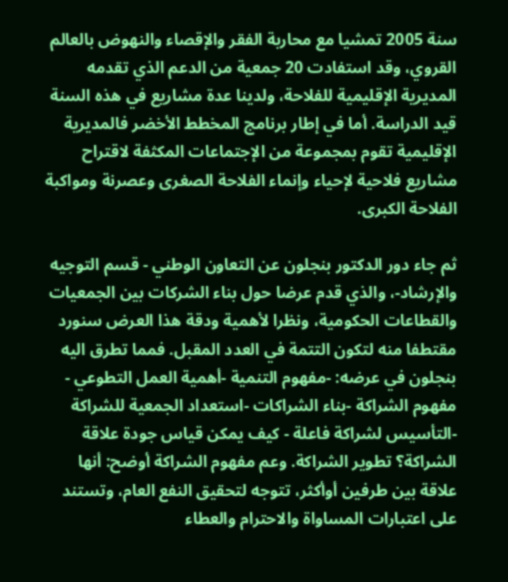سنة 2005 تمشيا مع محاربة الفقر والإقصاء والنهوض بالعالم القروي، وقد استفادت 20 جمعية من الدعم الذي تقدمه المديرية الإقليمية للفلاحة، ولدينا عدة مشاريع في هذه السنة قيد الدراسة. أما في إطار برنامج المخطط الأخضر فالمديرية الإقليمية تقوم بمجموعة من الإجتماعات المكثفة لاقتراح مشاريع فلاحية لإحياء وإنماء الفلاحة الصغرى وعصرنة ومواكبة الفلاحة الكبرى.

ثم جاء دور الدكتور بنجلون عن التعاون الوطني - قسم التوجيه والإرشاد-، والذي قدم عرضا حول بناء الشركات بين الجمعيات والقطاعات الحكومية، ونظرا لأهمية ودقة هذا العرض سنورد مقتطفا منه لتكون التتمة في العدد المقبل. فمما تطرق اليه بنجلون في عرضه: -مفهوم التنمية -أهمية العمل التطوعي - مفهوم الشراكة -بناء الشراكات -استعداد الجمعية للشراكة -التأسيس لشراكة فاعلة - كيف يمكن قياس جودة علاقة الشراكة؟ تطوير الشراكة. وعم مفهوم الشراكة أوضح: أنها علاقة بين طرفين أوأكثر، تتوجه لتحقيق النفع العام، وتستند على اعتبارات المساواة والاحترام والعطاء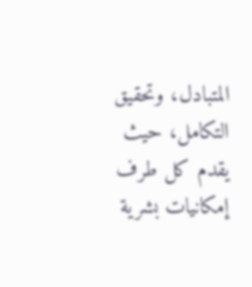المتبادل، وتحقيق التكامل، حيث يقدم كل طرف إمكانيات بشرية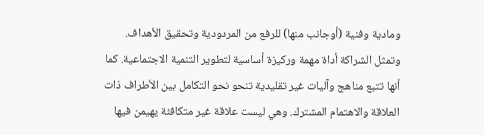ومادية وفنية (أوجانب منها) للرفع من المردودية وتحقيق الأهداف. وتمثل الشراكة أداة مهمة وركيزة أساسية لتطوير التنمية الاجتماعية. كما أنها تتبع مناهج وآليات غير تقليدية تنحو نحو التكامل بين الأطراف ذات العلاقة والاهتمام المشترك. وهي ليست علاقة غير متكافئة يهيمن فيها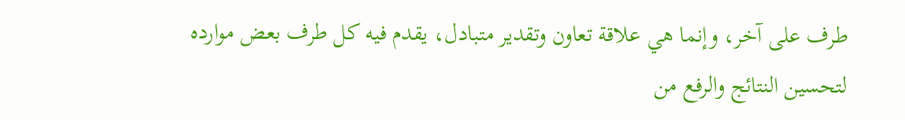طرف على آخر، وإنما هي علاقة تعاون وتقدير متبادل، يقدم فيه كل طرف بعض موارده لتحسين النتائج والرفع من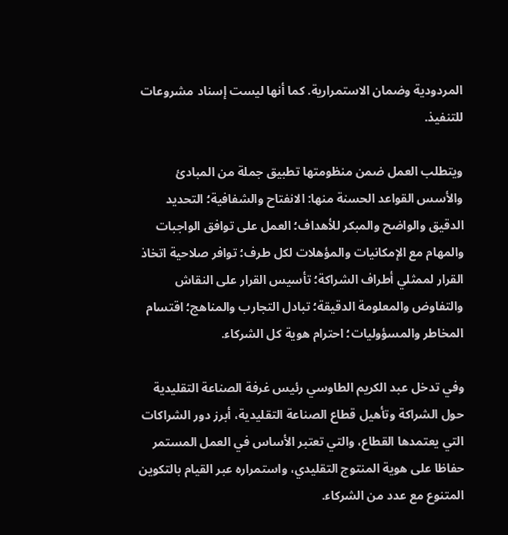المردودية وضمان الاستمرارية. كما أنها ليست إسناد مشروعات للتنفيذ.

ويتطلب العمل ضمن منظومتها تطبيق جملة من المبادئ والأسس القواعد الحسنة منها: الانفتاح والشفافية؛ التحديد الدقيق والواضح والمبكر للأهداف؛ العمل على توافق الواجبات والمهام مع الإمكانيات والمؤهلات لكل طرف؛ توافر صلاحية اتخاذ القرار لممثلي أطراف الشراكة؛ تأسيس القرار على النقاش والتفاوض والمعلومة الدقيقة؛ تبادل التجارب والمناهج؛ اقتسام المخاطر والمسؤوليات؛ احترام هوية كل الشركاء.

وفي تدخل عبد الكريم الطاوسي رئيس غرفة الصناعة التقليدية حول الشراكة وتأهيل قطاع الصناعة التقليدية، أبرز دور الشراكات التي يعتمدها القطاع، والتي تعتبر الأساس في العمل المستمر حفاظا على هوية المنتوج التقليدي، واستمراره عبر القيام بالتكوين المتنوع مع عدد من الشركاء.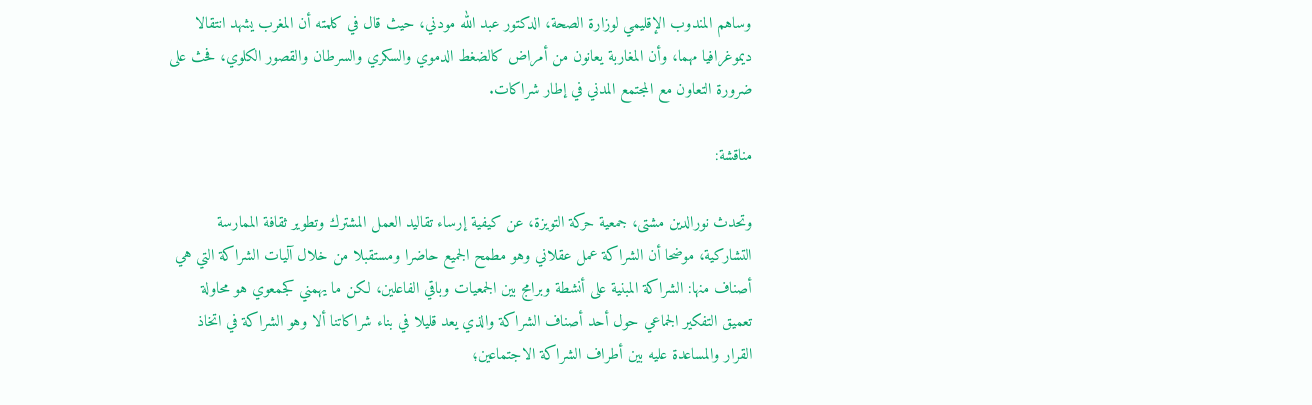وساهم المندوب الإقليمي لوزارة الصحة، الدكتور عبد الله مودني، حيث قال في كلمته أن المغرب يشهد انتقالا ديموغرافيا مهما، وأن المغاربة يعانون من أمراض كالضغط الدموي والسكري والسرطان والقصور الكلوي، فحث على ضرورة التعاون مع المجتمع المدني في إطار شراكات.

مناقشة:

وتحدث نورالدين مشتى، جمعية حركة التويزة، عن كيفية إرساء تقاليد العمل المشترك وتطوير ثقافة الممارسة التشاركية، موضحا أن الشراكة عمل عقلاني وهو مطمح الجميع حاضرا ومستقبلا من خلال آليات الشراكة التي هي أصناف منها: الشراكة المبنية على أنشطة وبرامج بين الجمعيات وباقي الفاعلين، لكن ما يهمني كجمعوي هو محاولة تعميق التفكير الجماعي حول أحد أصناف الشراكة والذي يعد قليلا في بناء شراكاتنا ألا وهو الشراكة في اتخاذ القرار والمساعدة عليه بين أطراف الشراكة الاجتماعين؛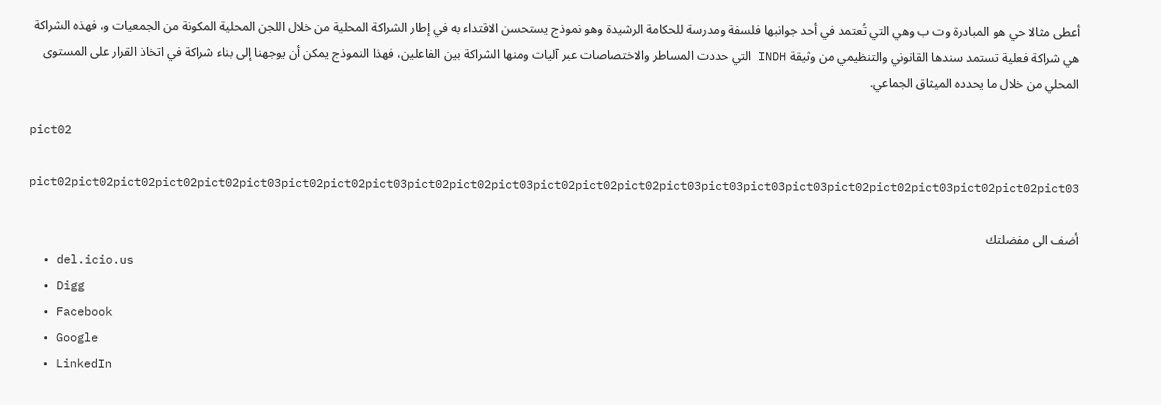أعطى مثالا حي هو المبادرة وت ب وهي التي تُعتمد في أحد جوانبها فلسفة ومدرسة للحكامة الرشيدة وهو نموذج يستحسن الاقتداء به في إطار الشراكة المحلية من خلال اللجن المحلية المكونة من الجمعيات و، فهذه الشراكة هي شراكة فعلية تستمد سندها القانوني والتنظيمي من وثيقة INDH التي حددت المساطر والاختصاصات عبر آليات ومنها الشراكة بين الفاعلين، فهذا النموذج يمكن أن يوجهنا إلى بناء شراكة في اتخاذ القرار على المستوى المحلي من خلال ما يحدده الميثاق الجماعي.

pict02

pict02pict02pict02pict02pict02pict03pict02pict02pict03pict02pict02pict03pict02pict02pict02pict03pict03pict03pict03pict02pict02pict03pict02pict02pict03

أضف الى مفضلتك
  • del.icio.us
  • Digg
  • Facebook
  • Google
  • LinkedIn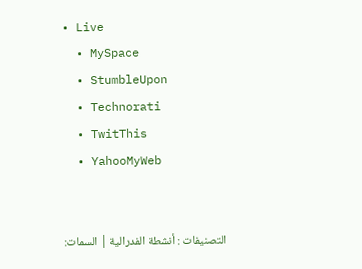• Live
  • MySpace
  • StumbleUpon
  • Technorati
  • TwitThis
  • YahooMyWeb


التصنيفات : أنشطة الفدرالية | السمات: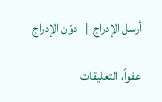أرسل الإدراج  |   دوّن الإدراج

عفواً، التعليقات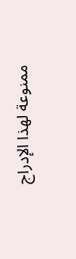ممنوعة لهذا الإدراج